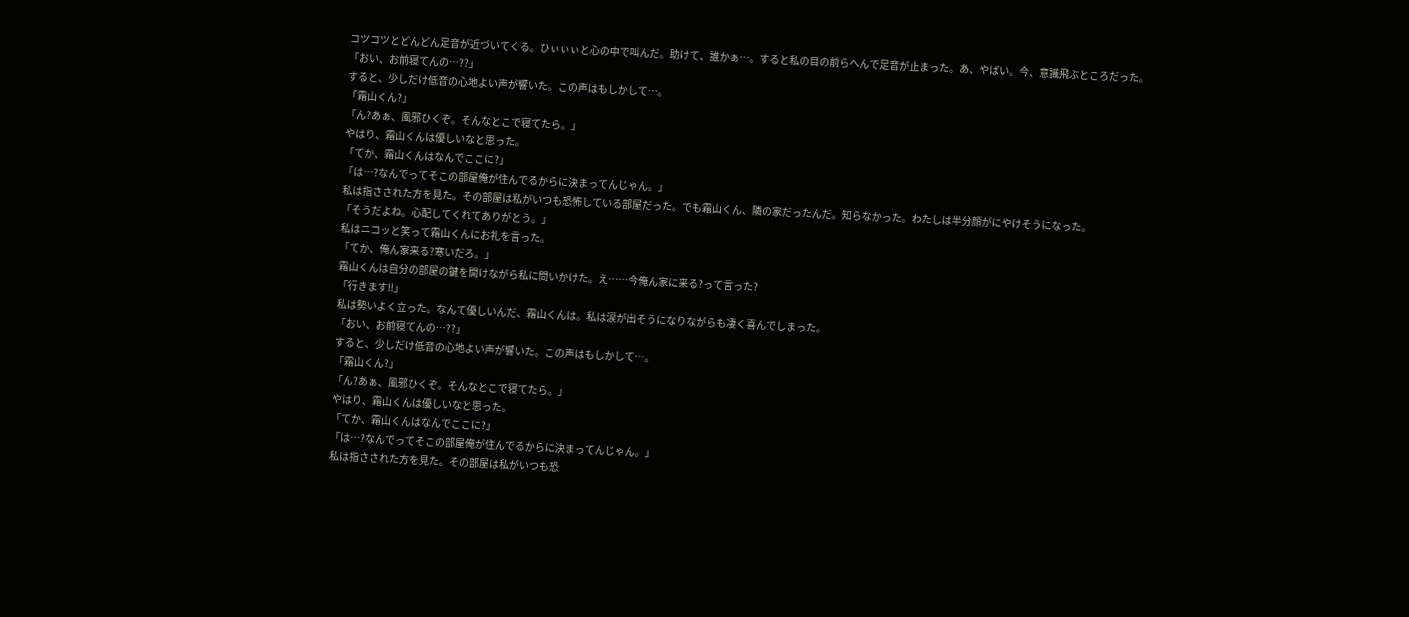コツコツとどんどん足音が近づいてくる。ひぃぃぃと心の中で叫んだ。助けて、誰かぁ…。すると私の目の前らへんで足音が止まった。あ、やばい。今、意識飛ぶところだった。
「おい、お前寝てんの…??」
すると、少しだけ低音の心地よい声が響いた。この声はもしかして…。
「霜山くん?」
「ん?あぁ、風邪ひくぞ。そんなとこで寝てたら。」
やはり、霜山くんは優しいなと思った。
「てか、霜山くんはなんでここに?」
「は…?なんでってそこの部屋俺が住んでるからに決まってんじゃん。」
私は指さされた方を見た。その部屋は私がいつも恐怖している部屋だった。でも霜山くん、隣の家だったんだ。知らなかった。わたしは半分顔がにやけそうになった。
「そうだよね。心配してくれてありがとう。」
私はニコッと笑って霜山くんにお礼を言った。
「てか、俺ん家来る?寒いだろ。」
霜山くんは自分の部屋の鍵を開けながら私に問いかけた。え……今俺ん家に来る?って言った?
「行きます!!」
私は勢いよく立った。なんて優しいんだ、霜山くんは。私は涙が出そうになりながらも凄く喜んでしまった。
「おい、お前寝てんの…??」
すると、少しだけ低音の心地よい声が響いた。この声はもしかして…。
「霜山くん?」
「ん?あぁ、風邪ひくぞ。そんなとこで寝てたら。」
やはり、霜山くんは優しいなと思った。
「てか、霜山くんはなんでここに?」
「は…?なんでってそこの部屋俺が住んでるからに決まってんじゃん。」
私は指さされた方を見た。その部屋は私がいつも恐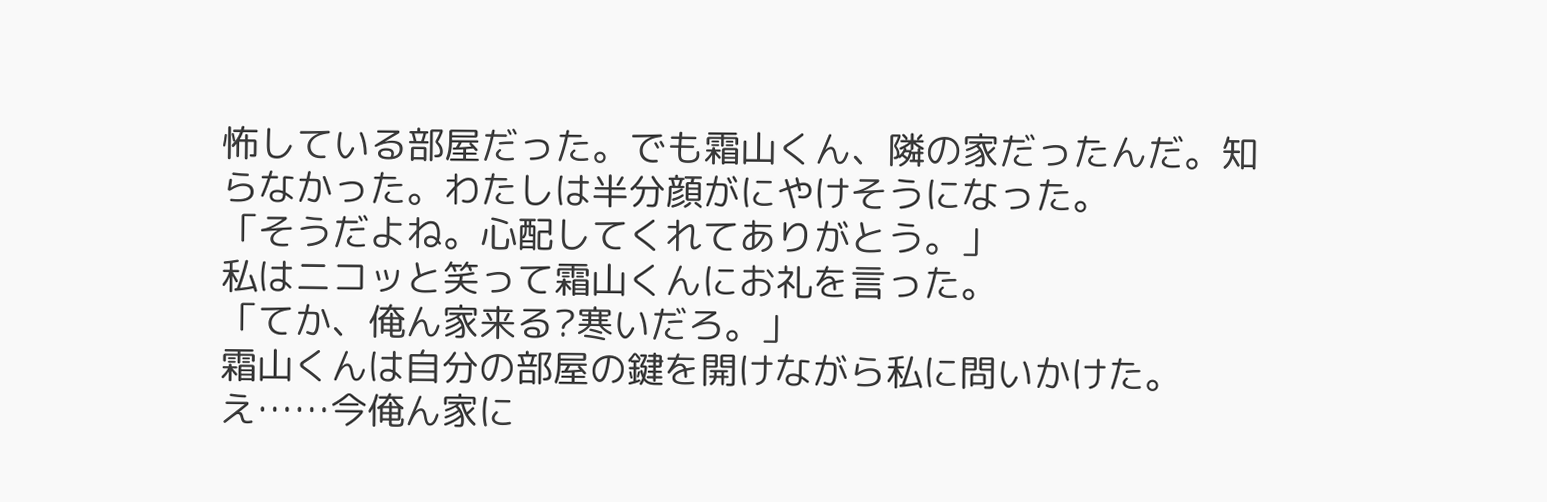怖している部屋だった。でも霜山くん、隣の家だったんだ。知らなかった。わたしは半分顔がにやけそうになった。
「そうだよね。心配してくれてありがとう。」
私はニコッと笑って霜山くんにお礼を言った。
「てか、俺ん家来る?寒いだろ。」
霜山くんは自分の部屋の鍵を開けながら私に問いかけた。え……今俺ん家に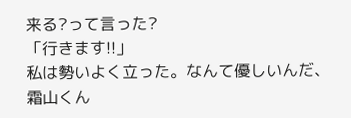来る?って言った?
「行きます!!」
私は勢いよく立った。なんて優しいんだ、霜山くん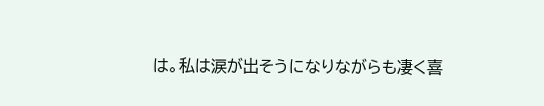は。私は涙が出そうになりながらも凄く喜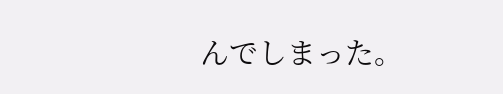んでしまった。